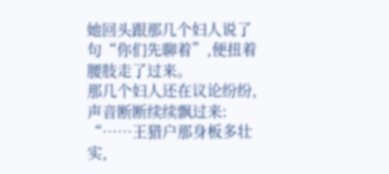她回头跟那几个妇人说了句“你们先聊着”,便扭着腰肢走了过来。
那几个妇人还在议论纷纷,声音断断续续飘过来: “……王猎户那身板多壮实,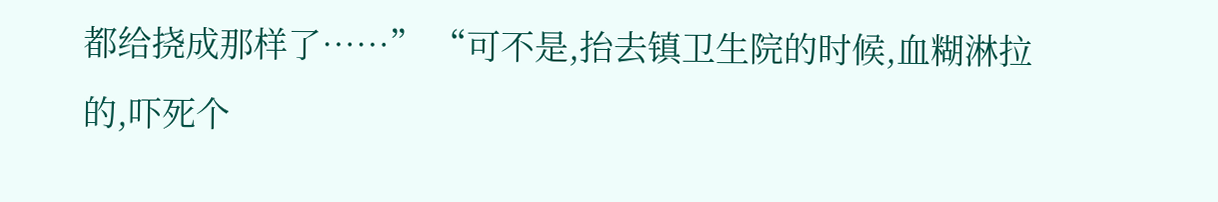都给挠成那样了……” “可不是,抬去镇卫生院的时候,血糊淋拉的,吓死个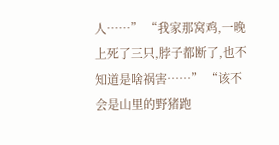人……” “我家那窝鸡,一晚上死了三只,脖子都断了,也不知道是啥祸害……” “该不会是山里的野猪跑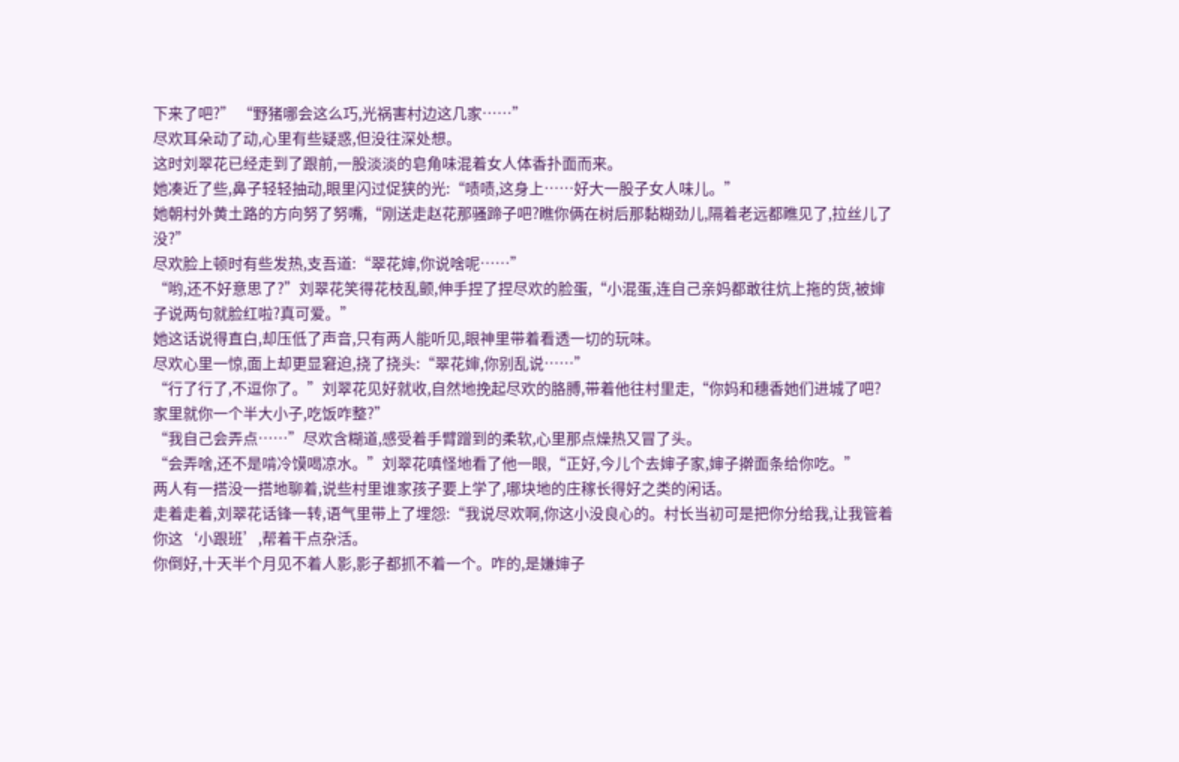下来了吧?” “野猪哪会这么巧,光祸害村边这几家……”
尽欢耳朵动了动,心里有些疑惑,但没往深处想。
这时刘翠花已经走到了跟前,一股淡淡的皂角味混着女人体香扑面而来。
她凑近了些,鼻子轻轻抽动,眼里闪过促狭的光:“啧啧,这身上……好大一股子女人味儿。”
她朝村外黄土路的方向努了努嘴,“刚送走赵花那骚蹄子吧?瞧你俩在树后那黏糊劲儿,隔着老远都瞧见了,拉丝儿了没?”
尽欢脸上顿时有些发热,支吾道:“翠花婶,你说啥呢……”
“哟,还不好意思了?”刘翠花笑得花枝乱颤,伸手捏了捏尽欢的脸蛋,“小混蛋,连自己亲妈都敢往炕上拖的货,被婶子说两句就脸红啦?真可爱。”
她这话说得直白,却压低了声音,只有两人能听见,眼神里带着看透一切的玩味。
尽欢心里一惊,面上却更显窘迫,挠了挠头:“翠花婶,你别乱说……”
“行了行了,不逗你了。”刘翠花见好就收,自然地挽起尽欢的胳膊,带着他往村里走,“你妈和穗香她们进城了吧?家里就你一个半大小子,吃饭咋整?”
“我自己会弄点……”尽欢含糊道,感受着手臂蹭到的柔软,心里那点燥热又冒了头。
“会弄啥,还不是啃冷馍喝凉水。”刘翠花嗔怪地看了他一眼,“正好,今儿个去婶子家,婶子擀面条给你吃。”
两人有一搭没一搭地聊着,说些村里谁家孩子要上学了,哪块地的庄稼长得好之类的闲话。
走着走着,刘翠花话锋一转,语气里带上了埋怨:“我说尽欢啊,你这小没良心的。村长当初可是把你分给我,让我管着你这‘小跟班’,帮着干点杂活。
你倒好,十天半个月见不着人影,影子都抓不着一个。咋的,是嫌婶子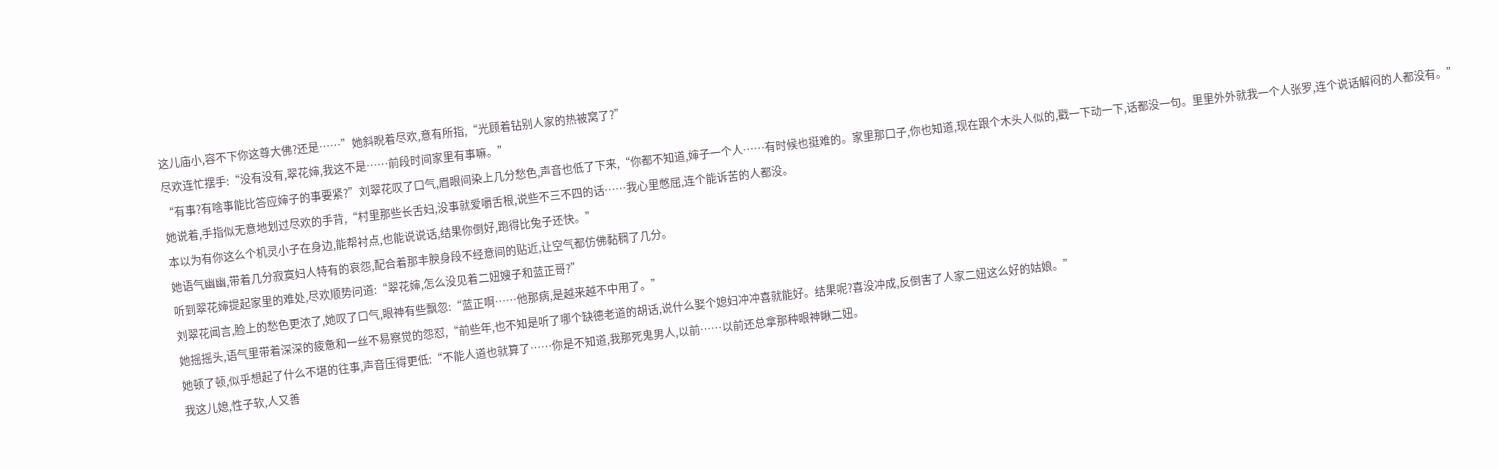这儿庙小,容不下你这尊大佛?还是……”她斜睨着尽欢,意有所指,“光顾着钻别人家的热被窝了?”
尽欢连忙摆手:“没有没有,翠花婶,我这不是……前段时间家里有事嘛。”
“有事?有啥事能比答应婶子的事要紧?”刘翠花叹了口气,眉眼间染上几分愁色,声音也低了下来,“你都不知道,婶子一个人……有时候也挺难的。家里那口子,你也知道,现在跟个木头人似的,戳一下动一下,话都没一句。里里外外就我一个人张罗,连个说话解闷的人都没有。”
她说着,手指似无意地划过尽欢的手背,“村里那些长舌妇,没事就爱嚼舌根,说些不三不四的话……我心里憋屈,连个能诉苦的人都没。
本以为有你这么个机灵小子在身边,能帮衬点,也能说说话,结果你倒好,跑得比兔子还快。”
她语气幽幽,带着几分寂寞妇人特有的哀怨,配合着那丰腴身段不经意间的贴近,让空气都仿佛黏稠了几分。
听到翠花婶提起家里的难处,尽欢顺势问道:“翠花婶,怎么没见着二妞嫂子和蓝正哥?”
刘翠花闻言,脸上的愁色更浓了,她叹了口气,眼神有些飘忽:“蓝正啊……他那病,是越来越不中用了。”
她摇摇头,语气里带着深深的疲惫和一丝不易察觉的怨怼,“前些年,也不知是听了哪个缺德老道的胡话,说什么娶个媳妇冲冲喜就能好。结果呢?喜没冲成,反倒害了人家二妞这么好的姑娘。”
她顿了顿,似乎想起了什么不堪的往事,声音压得更低:“不能人道也就算了……你是不知道,我那死鬼男人,以前……以前还总拿那种眼神瞅二妞。
我这儿媳,性子软,人又善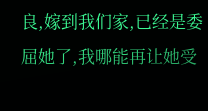良,嫁到我们家,已经是委屈她了,我哪能再让她受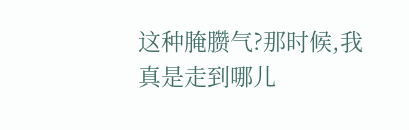这种腌臜气?那时候,我真是走到哪儿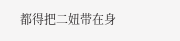都得把二妞带在身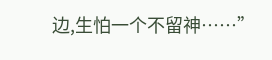边,生怕一个不留神……”